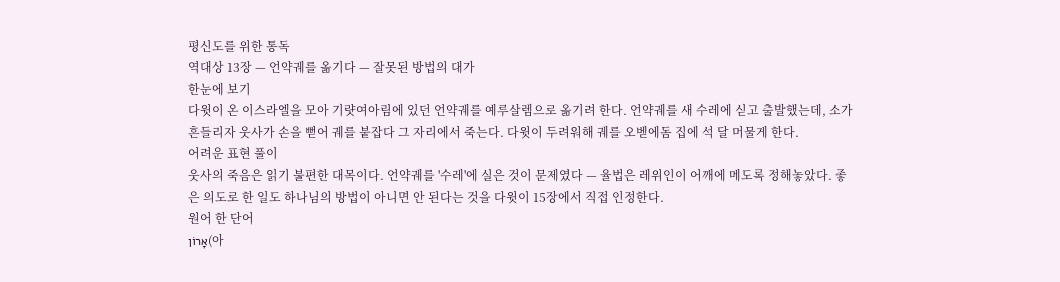평신도를 위한 통독
역대상 13장 — 언약궤를 옮기다 — 잘못된 방법의 대가
한눈에 보기
다윗이 온 이스라엘을 모아 기럇여아림에 있던 언약궤를 예루살렘으로 옮기려 한다. 언약궤를 새 수레에 싣고 출발했는데, 소가 흔들리자 웃사가 손을 뻗어 궤를 붙잡다 그 자리에서 죽는다. 다윗이 두려워해 궤를 오벧에돔 집에 석 달 머물게 한다.
어려운 표현 풀이
웃사의 죽음은 읽기 불편한 대목이다. 언약궤를 '수레'에 실은 것이 문제였다 — 율법은 레위인이 어깨에 메도록 정해놓았다. 좋은 의도로 한 일도 하나님의 방법이 아니면 안 된다는 것을 다윗이 15장에서 직접 인정한다.
원어 한 단어
אָרוֹן(아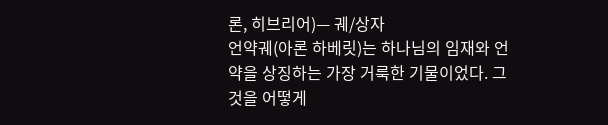론, 히브리어)— 궤/상자
언약궤(아론 하베릿)는 하나님의 임재와 언약을 상징하는 가장 거룩한 기물이었다. 그것을 어떻게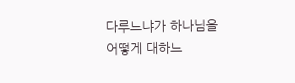다루느냐가 하나님을 어떻게 대하느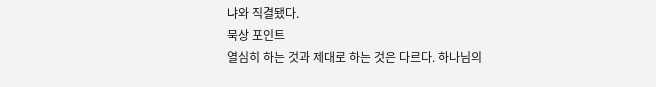냐와 직결됐다.
묵상 포인트
열심히 하는 것과 제대로 하는 것은 다르다. 하나님의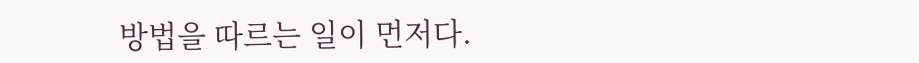방법을 따르는 일이 먼저다.